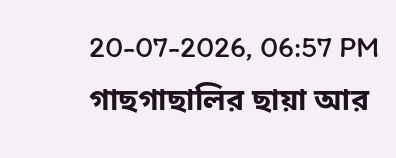20-07-2026, 06:57 PM
গাছগাছালির ছায়া আর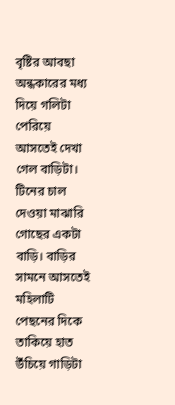বৃষ্টির আবছা অন্ধকারের মধ্য দিয়ে গলিটা পেরিয়ে আসতেই দেখা গেল বাড়িটা। টিনের চাল দেওয়া মাঝারি গোছের একটা বাড়ি। বাড়ির সামনে আসতেই মহিলাটি পেছনের দিকে তাকিয়ে হাত উঁচিয়ে গাড়িটা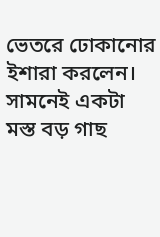ভেতরে ঢোকানোর ইশারা করলেন। সামনেই একটা মস্ত বড় গাছ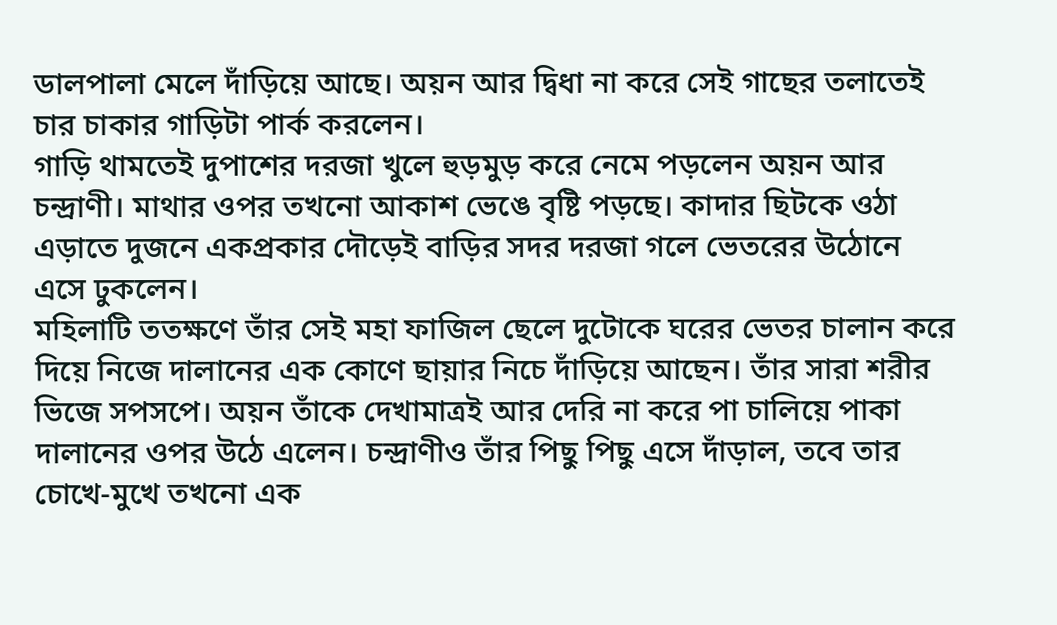ডালপালা মেলে দাঁড়িয়ে আছে। অয়ন আর দ্বিধা না করে সেই গাছের তলাতেই চার চাকার গাড়িটা পার্ক করলেন।
গাড়ি থামতেই দুপাশের দরজা খুলে হুড়মুড় করে নেমে পড়লেন অয়ন আর চন্দ্রাণী। মাথার ওপর তখনো আকাশ ভেঙে বৃষ্টি পড়ছে। কাদার ছিটকে ওঠা এড়াতে দুজনে একপ্রকার দৌড়েই বাড়ির সদর দরজা গলে ভেতরের উঠোনে এসে ঢুকলেন।
মহিলাটি ততক্ষণে তাঁর সেই মহা ফাজিল ছেলে দুটোকে ঘরের ভেতর চালান করে দিয়ে নিজে দালানের এক কোণে ছায়ার নিচে দাঁড়িয়ে আছেন। তাঁর সারা শরীর ভিজে সপসপে। অয়ন তাঁকে দেখামাত্রই আর দেরি না করে পা চালিয়ে পাকা দালানের ওপর উঠে এলেন। চন্দ্রাণীও তাঁর পিছু পিছু এসে দাঁড়াল, তবে তার চোখে-মুখে তখনো এক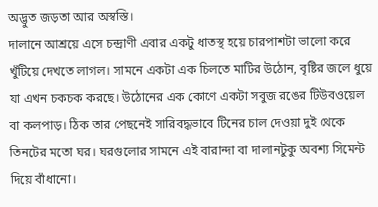অদ্ভুত জড়তা আর অস্বস্তি।
দালানে আশ্রয়ে এসে চন্দ্রাণী এবার একটু ধাতস্থ হয়ে চারপাশটা ভালো করে খুঁটিয়ে দেখতে লাগল। সামনে একটা এক চিলতে মাটির উঠোন, বৃষ্টির জলে ধুয়ে যা এখন চকচক করছে। উঠোনের এক কোণে একটা সবুজ রঙের টিউবওয়েল বা কলপাড়। ঠিক তার পেছনেই সারিবদ্ধভাবে টিনের চাল দেওয়া দুই থেকে তিনটের মতো ঘর। ঘরগুলোর সামনে এই বারান্দা বা দালানটুকু অবশ্য সিমেন্ট দিয়ে বাঁধানো।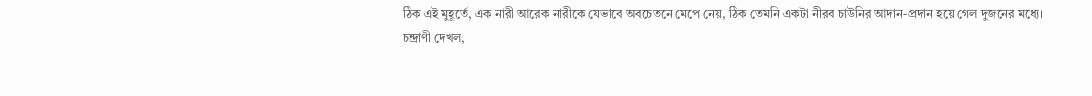ঠিক এই মুহূর্তে, এক নারী আরেক নারীকে যেভাবে অবচেতনে মেপে নেয়, ঠিক তেমনি একটা নীরব চাউনির আদান-প্রদান হয়ে গেল দুজনের মধ্যে।
চন্দ্রাণী দেখল,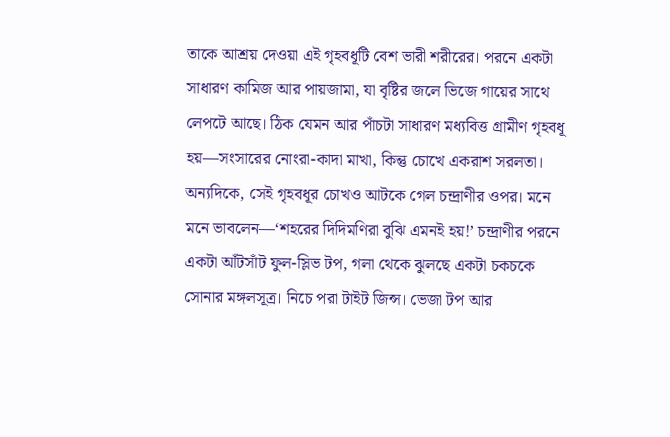তাকে আশ্রয় দেওয়া এই গৃহবধূটি বেশ ভারী শরীরের। পরনে একটা সাধারণ কামিজ আর পায়জামা, যা বৃষ্টির জলে ভিজে গায়ের সাথে লেপটে আছে। ঠিক যেমন আর পাঁচটা সাধারণ মধ্যবিত্ত গ্রামীণ গৃহবধূ হয়—সংসারের নোংরা-কাদা মাখা, কিন্তু চোখে একরাশ সরলতা।
অন্যদিকে, সেই গৃহবধূর চোখও আটকে গেল চন্দ্রাণীর ওপর। মনে মনে ভাবলেন—‘শহরের দিদিমণিরা বুঝি এমনই হয়!’ চন্দ্রাণীর পরনে একটা আঁটসাঁট ফুল-স্লিভ টপ, গলা থেকে ঝুলছে একটা চকচকে সোনার মঙ্গলসূত্র। নিচে পরা টাইট জিন্স। ভেজা টপ আর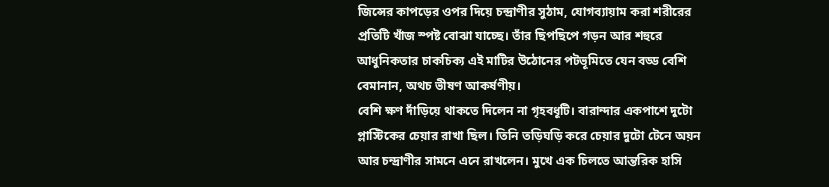জিন্সের কাপড়ের ওপর দিয়ে চন্দ্রাণীর সুঠাম, যোগব্যায়াম করা শরীরের প্রতিটি খাঁজ স্পষ্ট বোঝা যাচ্ছে। তাঁর ছিপছিপে গড়ন আর শহুরে আধুনিকতার চাকচিক্য এই মাটির উঠোনের পটভূমিতে যেন বড্ড বেশি বেমানান, অথচ ভীষণ আকর্ষণীয়।
বেশি ক্ষণ দাঁড়িয়ে থাকতে দিলেন না গৃহবধূটি। বারান্দার একপাশে দুটো প্লাস্টিকের চেয়ার রাখা ছিল। তিনি তড়িঘড়ি করে চেয়ার দুটো টেনে অয়ন আর চন্দ্রাণীর সামনে এনে রাখলেন। মুখে এক চিলতে আন্তরিক হাসি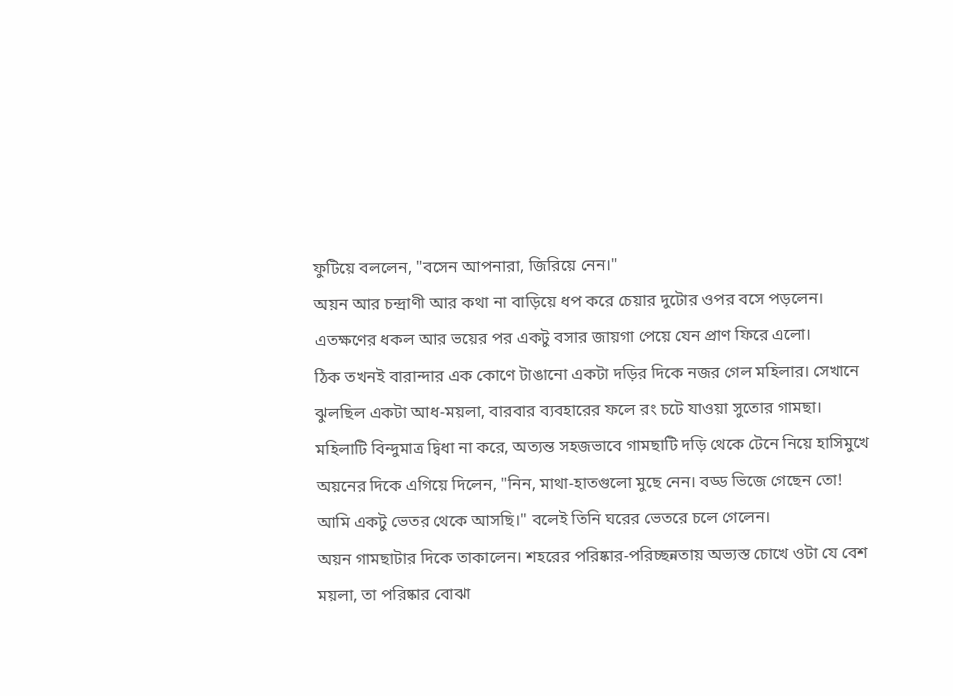ফুটিয়ে বললেন, "বসেন আপনারা, জিরিয়ে নেন।"
অয়ন আর চন্দ্রাণী আর কথা না বাড়িয়ে ধপ করে চেয়ার দুটোর ওপর বসে পড়লেন। এতক্ষণের ধকল আর ভয়ের পর একটু বসার জায়গা পেয়ে যেন প্রাণ ফিরে এলো।
ঠিক তখনই বারান্দার এক কোণে টাঙানো একটা দড়ির দিকে নজর গেল মহিলার। সেখানে ঝুলছিল একটা আধ-ময়লা, বারবার ব্যবহারের ফলে রং চটে যাওয়া সুতোর গামছা। মহিলাটি বিন্দুমাত্র দ্বিধা না করে, অত্যন্ত সহজভাবে গামছাটি দড়ি থেকে টেনে নিয়ে হাসিমুখে অয়নের দিকে এগিয়ে দিলেন, "নিন, মাথা-হাতগুলো মুছে নেন। বড্ড ভিজে গেছেন তো! আমি একটু ভেতর থেকে আসছি।" বলেই তিনি ঘরের ভেতরে চলে গেলেন।
অয়ন গামছাটার দিকে তাকালেন। শহরের পরিষ্কার-পরিচ্ছন্নতায় অভ্যস্ত চোখে ওটা যে বেশ ময়লা, তা পরিষ্কার বোঝা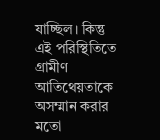যাচ্ছিল। কিন্তু এই পরিস্থিতিতে গ্রামীণ আতিথেয়তাকে অসম্মান করার মতো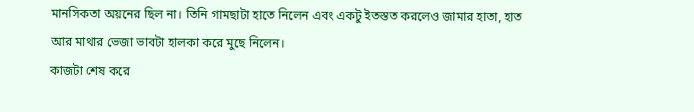মানসিকতা অয়নের ছিল না। তিনি গামছাটা হাতে নিলেন এবং একটু ইতস্তত করলেও জামার হাতা, হাত আর মাথার ভেজা ভাবটা হালকা করে মুছে নিলেন।
কাজটা শেষ করে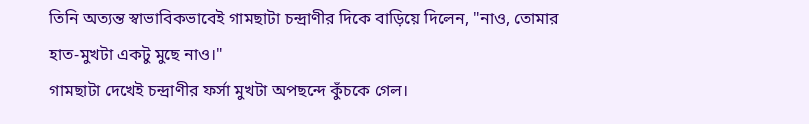তিনি অত্যন্ত স্বাভাবিকভাবেই গামছাটা চন্দ্রাণীর দিকে বাড়িয়ে দিলেন, "নাও, তোমার হাত-মুখটা একটু মুছে নাও।"
গামছাটা দেখেই চন্দ্রাণীর ফর্সা মুখটা অপছন্দে কুঁচকে গেল।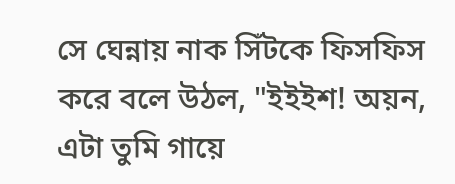সে ঘেন্নায় নাক সিঁটকে ফিসফিস করে বলে উঠল, "ইইইশ! অয়ন, এটা তুমি গায়ে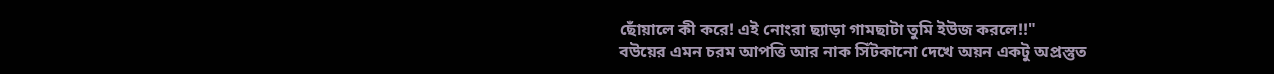ছোঁয়ালে কী করে! এই নোংরা ছ্যাড়া গামছাটা তুমি ইউজ করলে!!"
বউয়ের এমন চরম আপত্তি আর নাক সিঁটকানো দেখে অয়ন একটু অপ্রস্তুত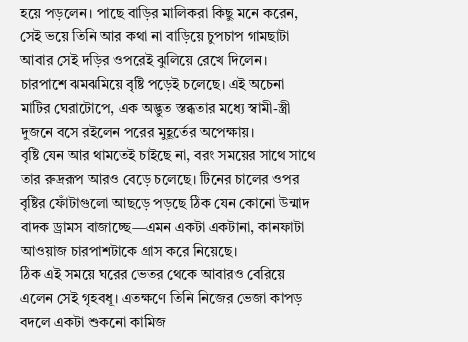হয়ে পড়লেন। পাছে বাড়ির মালিকরা কিছু মনে করেন, সেই ভয়ে তিনি আর কথা না বাড়িয়ে চুপচাপ গামছাটা আবার সেই দড়ির ওপরেই ঝুলিয়ে রেখে দিলেন।
চারপাশে ঝমঝমিয়ে বৃষ্টি পড়েই চলেছে। এই অচেনা মাটির ঘেরাটোপে, এক অদ্ভুত স্তব্ধতার মধ্যে স্বামী-স্ত্রী দুজনে বসে রইলেন পরের মুহূর্তের অপেক্ষায়।
বৃষ্টি যেন আর থামতেই চাইছে না, বরং সময়ের সাথে সাথে তার রুদ্ররূপ আরও বেড়ে চলেছে। টিনের চালের ওপর বৃষ্টির ফোঁটাগুলো আছড়ে পড়ছে ঠিক যেন কোনো উন্মাদ বাদক ড্রামস বাজাচ্ছে—এমন একটা একটানা, কানফাটা আওয়াজ চারপাশটাকে গ্রাস করে নিয়েছে।
ঠিক এই সময়ে ঘরের ভেতর থেকে আবারও বেরিয়ে এলেন সেই গৃহবধূ। এতক্ষণে তিনি নিজের ভেজা কাপড় বদলে একটা শুকনো কামিজ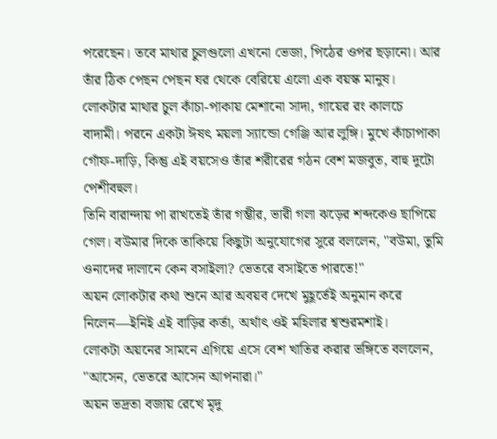পরেছেন। তবে মাথার চুলগুলো এখনো ভেজা, পিঠের ওপর ছড়ানো। আর তাঁর ঠিক পেছন পেছন ঘর থেকে বেরিয়ে এলো এক বয়স্ক মানুষ। লোকটার মাথার চুল কাঁচা-পাকায় মেশানো সাদা, গায়ের রং কালচে বাদামী। পরনে একটা ঈষৎ ময়লা স্যান্ডো গেঞ্জি আর লুঙ্গি। মুখে কাঁচাপাকা গোঁফ-দাড়ি, কিন্তু এই বয়সেও তাঁর শরীরের গঠন বেশ মজবুত, বাহু দুটো পেশীবহুল।
তিনি বারান্দায় পা রাখতেই তাঁর গম্ভীর, ভারী গলা ঝড়ের শব্দকেও ছাপিয়ে গেল। বউমার দিকে তাকিয়ে কিছুটা অনুযোগের সুরে বললেন, "বউমা, তুমি ওনাদের দালানে কেন বসাইলা? ভেতরে বসাইতে পারতে!"
অয়ন লোকটার কথা শুনে আর অবয়ব দেখে মুহূর্তেই অনুমান করে নিলেন—ইনিই এই বাড়ির কর্তা, অর্থাৎ ওই মহিলার শ্বশুরমশাই।
লোকটা অয়নের সামনে এগিয়ে এসে বেশ খাতির করার ভঙ্গিতে বললেন, "আসেন, ভেতরে আসেন আপনারা।"
অয়ন ভদ্রতা বজায় রেখে মৃদু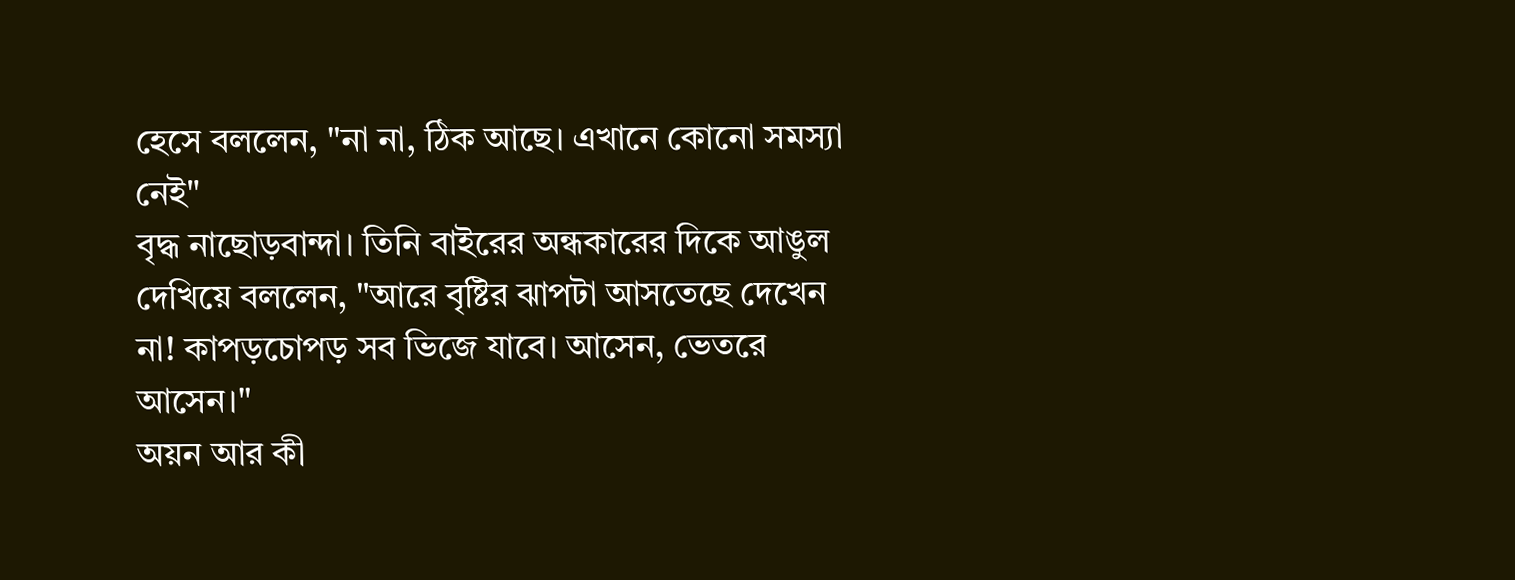হেসে বললেন, "না না, ঠিক আছে। এখানে কোনো সমস্যা নেই"
বৃদ্ধ নাছোড়বান্দা। তিনি বাইরের অন্ধকারের দিকে আঙুল দেখিয়ে বললেন, "আরে বৃষ্টির ঝাপটা আসতেছে দেখেন না! কাপড়চোপড় সব ভিজে যাবে। আসেন, ভেতরে আসেন।"
অয়ন আর কী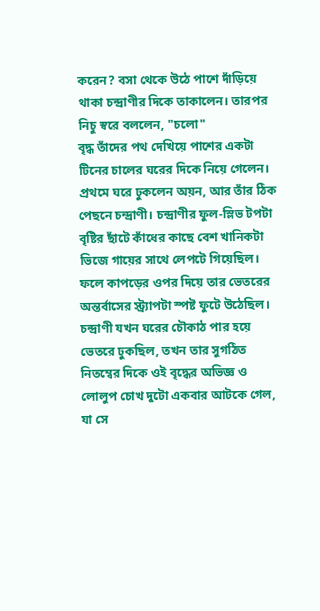করেন? বসা থেকে উঠে পাশে দাঁড়িয়ে থাকা চন্দ্রাণীর দিকে তাকালেন। তারপর নিচু স্বরে বললেন, "চলো"
বৃদ্ধ তাঁদের পথ দেখিয়ে পাশের একটা টিনের চালের ঘরের দিকে নিয়ে গেলেন। প্রথমে ঘরে ঢুকলেন অয়ন, আর তাঁর ঠিক পেছনে চন্দ্রাণী। চন্দ্রাণীর ফুল-স্লিভ টপটা বৃষ্টির ছাঁটে কাঁধের কাছে বেশ খানিকটা ভিজে গায়ের সাথে লেপটে গিয়েছিল। ফলে কাপড়ের ওপর দিয়ে তার ভেতরের অন্তর্বাসের স্ট্র্যাপটা স্পষ্ট ফুটে উঠেছিল। চন্দ্রাণী যখন ঘরের চৌকাঠ পার হয়ে ভেতরে ঢুকছিল, তখন তার সুগঠিত নিতম্বের দিকে ওই বৃদ্ধের অভিজ্ঞ ও লোলুপ চোখ দুটো একবার আটকে গেল, যা সে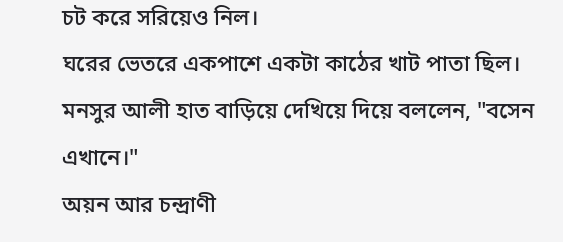চট করে সরিয়েও নিল।
ঘরের ভেতরে একপাশে একটা কাঠের খাট পাতা ছিল। মনসুর আলী হাত বাড়িয়ে দেখিয়ে দিয়ে বললেন, "বসেন এখানে।"
অয়ন আর চন্দ্রাণী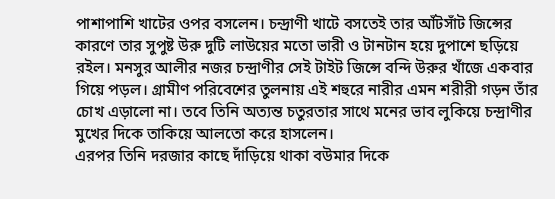পাশাপাশি খাটের ওপর বসলেন। চন্দ্রাণী খাটে বসতেই তার আঁটসাঁট জিন্সের কারণে তার সুপুষ্ট উরু দুটি লাউয়ের মতো ভারী ও টানটান হয়ে দুপাশে ছড়িয়ে রইল। মনসুর আলীর নজর চন্দ্রাণীর সেই টাইট জিন্সে বন্দি উরুর খাঁজে একবার গিয়ে পড়ল। গ্রামীণ পরিবেশের তুলনায় এই শহুরে নারীর এমন শরীরী গড়ন তাঁর চোখ এড়ালো না। তবে তিনি অত্যন্ত চতুরতার সাথে মনের ভাব লুকিয়ে চন্দ্রাণীর মুখের দিকে তাকিয়ে আলতো করে হাসলেন।
এরপর তিনি দরজার কাছে দাঁড়িয়ে থাকা বউমার দিকে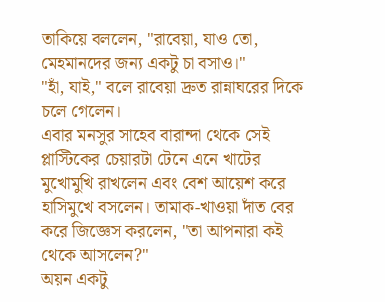তাকিয়ে বললেন, "রাবেয়া, যাও তো, মেহমানদের জন্য একটু চা বসাও।"
"হাঁ, যাই," বলে রাবেয়া দ্রুত রান্নাঘরের দিকে চলে গেলেন।
এবার মনসুর সাহেব বারান্দা থেকে সেই প্লাস্টিকের চেয়ারটা টেনে এনে খাটের মুখোমুখি রাখলেন এবং বেশ আয়েশ করে হাসিমুখে বসলেন। তামাক-খাওয়া দাঁত বের করে জিজ্ঞেস করলেন, "তা আপনারা কই থেকে আসলেন?"
অয়ন একটু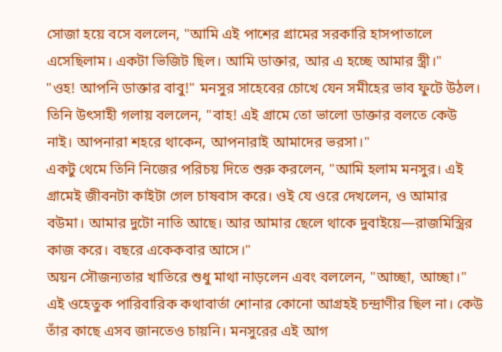সোজা হয়ে বসে বললেন, "আমি এই পাশের গ্রামের সরকারি হাসপাতালে এসেছিলাম। একটা ভিজিট ছিল। আমি ডাক্তার, আর এ হচ্ছে আমার স্ত্রী।"
"ওহ! আপনি ডাক্তার বাবু!" মনসুর সাহেবের চোখে যেন সমীহের ভাব ফুটে উঠল। তিনি উৎসাহী গলায় বললেন, "বাহ! এই গ্রামে তো ভালো ডাক্তার বলতে কেউ নাই। আপনারা শহরে থাকেন, আপনারাই আমাদের ভরসা।"
একটু থেমে তিনি নিজের পরিচয় দিতে শুরু করলেন, "আমি হলাম মনসুর। এই গ্রামেই জীবনটা কাইটা গেল চাষবাস করে। ওই যে ওরে দেখলেন, ও আমার বউমা। আমার দুটো নাতি আছে। আর আমার ছেলে থাকে দুবাইয়ে—রাজমিস্ত্রির কাজ করে। বছরে একেকবার আসে।"
অয়ন সৌজন্যতার খাতিরে শুধু মাথা নাড়লেন এবং বললেন, "আচ্ছা, আচ্ছা।"
এই ওহেতুক পারিবারিক কথাবার্তা শোনার কোনো আগ্রহই চন্দ্রাণীর ছিল না। কেউ তাঁর কাছে এসব জানতেও চায়নি। মনসুরের এই আগ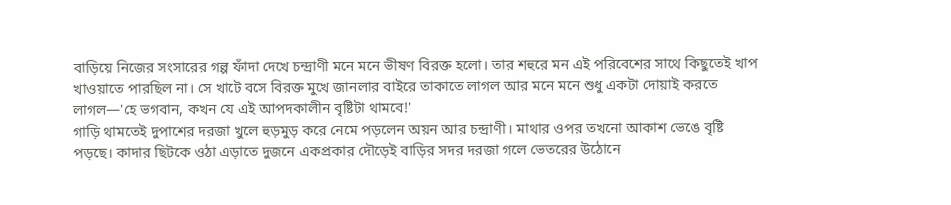বাড়িয়ে নিজের সংসারের গল্প ফাঁদা দেখে চন্দ্রাণী মনে মনে ভীষণ বিরক্ত হলো। তার শহুরে মন এই পরিবেশের সাথে কিছুতেই খাপ খাওয়াতে পারছিল না। সে খাটে বসে বিরক্ত মুখে জানলার বাইরে তাকাতে লাগল আর মনে মনে শুধু একটা দোয়াই করতে লাগল—'হে ভগবান, কখন যে এই আপদকালীন বৃষ্টিটা থামবে!'
গাড়ি থামতেই দুপাশের দরজা খুলে হুড়মুড় করে নেমে পড়লেন অয়ন আর চন্দ্রাণী। মাথার ওপর তখনো আকাশ ভেঙে বৃষ্টি পড়ছে। কাদার ছিটকে ওঠা এড়াতে দুজনে একপ্রকার দৌড়েই বাড়ির সদর দরজা গলে ভেতরের উঠোনে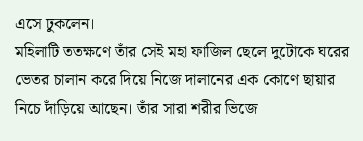এসে ঢুকলেন।
মহিলাটি ততক্ষণে তাঁর সেই মহা ফাজিল ছেলে দুটোকে ঘরের ভেতর চালান করে দিয়ে নিজে দালানের এক কোণে ছায়ার নিচে দাঁড়িয়ে আছেন। তাঁর সারা শরীর ভিজে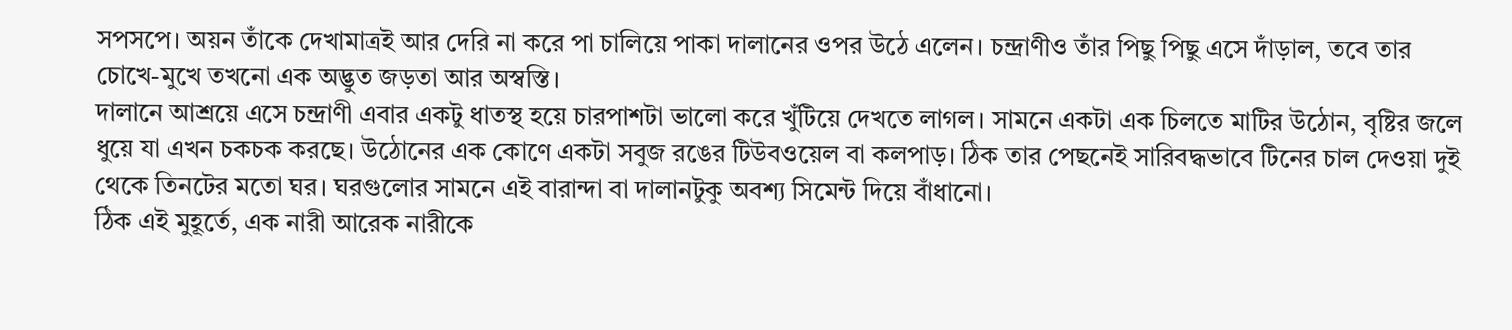সপসপে। অয়ন তাঁকে দেখামাত্রই আর দেরি না করে পা চালিয়ে পাকা দালানের ওপর উঠে এলেন। চন্দ্রাণীও তাঁর পিছু পিছু এসে দাঁড়াল, তবে তার চোখে-মুখে তখনো এক অদ্ভুত জড়তা আর অস্বস্তি।
দালানে আশ্রয়ে এসে চন্দ্রাণী এবার একটু ধাতস্থ হয়ে চারপাশটা ভালো করে খুঁটিয়ে দেখতে লাগল। সামনে একটা এক চিলতে মাটির উঠোন, বৃষ্টির জলে ধুয়ে যা এখন চকচক করছে। উঠোনের এক কোণে একটা সবুজ রঙের টিউবওয়েল বা কলপাড়। ঠিক তার পেছনেই সারিবদ্ধভাবে টিনের চাল দেওয়া দুই থেকে তিনটের মতো ঘর। ঘরগুলোর সামনে এই বারান্দা বা দালানটুকু অবশ্য সিমেন্ট দিয়ে বাঁধানো।
ঠিক এই মুহূর্তে, এক নারী আরেক নারীকে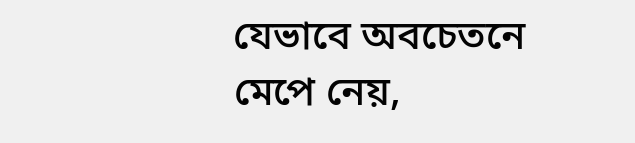যেভাবে অবচেতনে মেপে নেয়,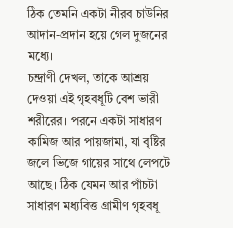ঠিক তেমনি একটা নীরব চাউনির আদান-প্রদান হয়ে গেল দুজনের মধ্যে।
চন্দ্রাণী দেখল, তাকে আশ্রয় দেওয়া এই গৃহবধূটি বেশ ভারী শরীরের। পরনে একটা সাধারণ কামিজ আর পায়জামা, যা বৃষ্টির জলে ভিজে গায়ের সাথে লেপটে আছে। ঠিক যেমন আর পাঁচটা সাধারণ মধ্যবিত্ত গ্রামীণ গৃহবধূ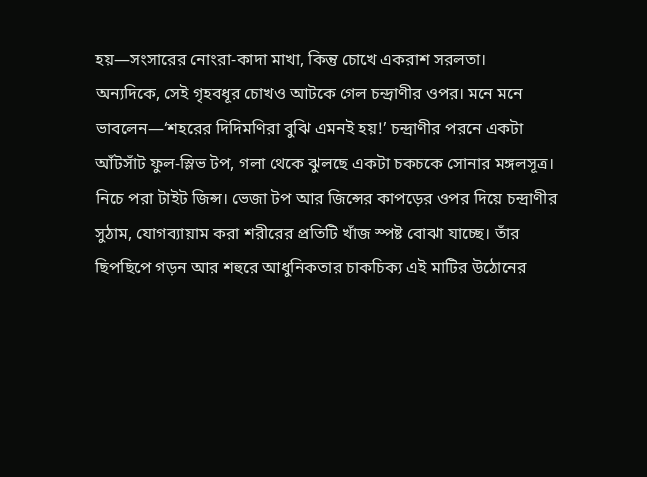হয়—সংসারের নোংরা-কাদা মাখা, কিন্তু চোখে একরাশ সরলতা।
অন্যদিকে, সেই গৃহবধূর চোখও আটকে গেল চন্দ্রাণীর ওপর। মনে মনে ভাবলেন—‘শহরের দিদিমণিরা বুঝি এমনই হয়!’ চন্দ্রাণীর পরনে একটা আঁটসাঁট ফুল-স্লিভ টপ, গলা থেকে ঝুলছে একটা চকচকে সোনার মঙ্গলসূত্র। নিচে পরা টাইট জিন্স। ভেজা টপ আর জিন্সের কাপড়ের ওপর দিয়ে চন্দ্রাণীর সুঠাম, যোগব্যায়াম করা শরীরের প্রতিটি খাঁজ স্পষ্ট বোঝা যাচ্ছে। তাঁর ছিপছিপে গড়ন আর শহুরে আধুনিকতার চাকচিক্য এই মাটির উঠোনের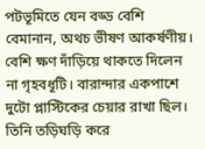পটভূমিতে যেন বড্ড বেশি বেমানান, অথচ ভীষণ আকর্ষণীয়।
বেশি ক্ষণ দাঁড়িয়ে থাকতে দিলেন না গৃহবধূটি। বারান্দার একপাশে দুটো প্লাস্টিকের চেয়ার রাখা ছিল। তিনি তড়িঘড়ি করে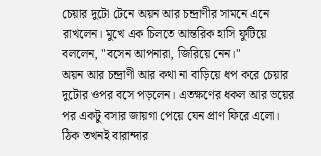চেয়ার দুটো টেনে অয়ন আর চন্দ্রাণীর সামনে এনে রাখলেন। মুখে এক চিলতে আন্তরিক হাসি ফুটিয়ে বললেন, "বসেন আপনারা, জিরিয়ে নেন।"
অয়ন আর চন্দ্রাণী আর কথা না বাড়িয়ে ধপ করে চেয়ার দুটোর ওপর বসে পড়লেন। এতক্ষণের ধকল আর ভয়ের পর একটু বসার জায়গা পেয়ে যেন প্রাণ ফিরে এলো।
ঠিক তখনই বারান্দার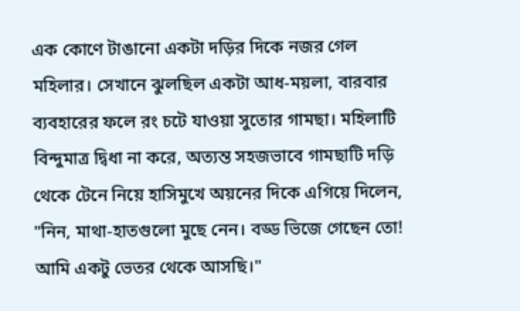এক কোণে টাঙানো একটা দড়ির দিকে নজর গেল মহিলার। সেখানে ঝুলছিল একটা আধ-ময়লা, বারবার ব্যবহারের ফলে রং চটে যাওয়া সুতোর গামছা। মহিলাটি বিন্দুমাত্র দ্বিধা না করে, অত্যন্ত সহজভাবে গামছাটি দড়ি থেকে টেনে নিয়ে হাসিমুখে অয়নের দিকে এগিয়ে দিলেন, "নিন, মাথা-হাতগুলো মুছে নেন। বড্ড ভিজে গেছেন তো! আমি একটু ভেতর থেকে আসছি।"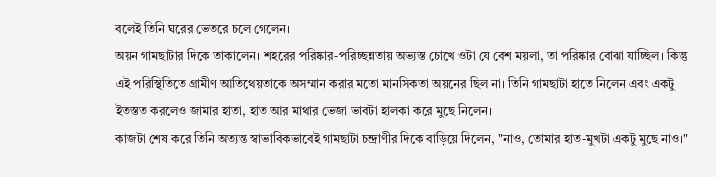বলেই তিনি ঘরের ভেতরে চলে গেলেন।
অয়ন গামছাটার দিকে তাকালেন। শহরের পরিষ্কার-পরিচ্ছন্নতায় অভ্যস্ত চোখে ওটা যে বেশ ময়লা, তা পরিষ্কার বোঝা যাচ্ছিল। কিন্তু এই পরিস্থিতিতে গ্রামীণ আতিথেয়তাকে অসম্মান করার মতো মানসিকতা অয়নের ছিল না। তিনি গামছাটা হাতে নিলেন এবং একটু ইতস্তত করলেও জামার হাতা, হাত আর মাথার ভেজা ভাবটা হালকা করে মুছে নিলেন।
কাজটা শেষ করে তিনি অত্যন্ত স্বাভাবিকভাবেই গামছাটা চন্দ্রাণীর দিকে বাড়িয়ে দিলেন, "নাও, তোমার হাত-মুখটা একটু মুছে নাও।"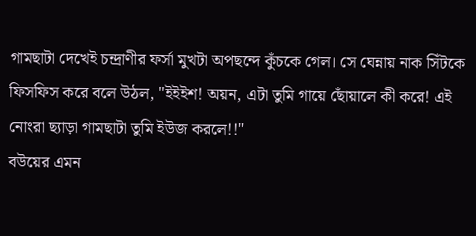গামছাটা দেখেই চন্দ্রাণীর ফর্সা মুখটা অপছন্দে কুঁচকে গেল। সে ঘেন্নায় নাক সিঁটকে ফিসফিস করে বলে উঠল, "ইইইশ! অয়ন, এটা তুমি গায়ে ছোঁয়ালে কী করে! এই নোংরা ছ্যাড়া গামছাটা তুমি ইউজ করলে!!"
বউয়ের এমন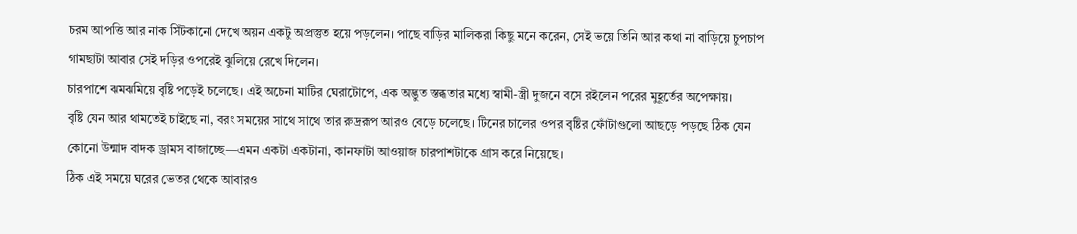চরম আপত্তি আর নাক সিঁটকানো দেখে অয়ন একটু অপ্রস্তুত হয়ে পড়লেন। পাছে বাড়ির মালিকরা কিছু মনে করেন, সেই ভয়ে তিনি আর কথা না বাড়িয়ে চুপচাপ গামছাটা আবার সেই দড়ির ওপরেই ঝুলিয়ে রেখে দিলেন।
চারপাশে ঝমঝমিয়ে বৃষ্টি পড়েই চলেছে। এই অচেনা মাটির ঘেরাটোপে, এক অদ্ভুত স্তব্ধতার মধ্যে স্বামী-স্ত্রী দুজনে বসে রইলেন পরের মুহূর্তের অপেক্ষায়।
বৃষ্টি যেন আর থামতেই চাইছে না, বরং সময়ের সাথে সাথে তার রুদ্ররূপ আরও বেড়ে চলেছে। টিনের চালের ওপর বৃষ্টির ফোঁটাগুলো আছড়ে পড়ছে ঠিক যেন কোনো উন্মাদ বাদক ড্রামস বাজাচ্ছে—এমন একটা একটানা, কানফাটা আওয়াজ চারপাশটাকে গ্রাস করে নিয়েছে।
ঠিক এই সময়ে ঘরের ভেতর থেকে আবারও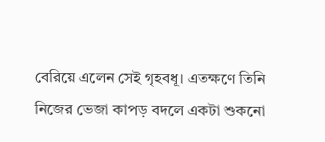বেরিয়ে এলেন সেই গৃহবধূ। এতক্ষণে তিনি নিজের ভেজা কাপড় বদলে একটা শুকনো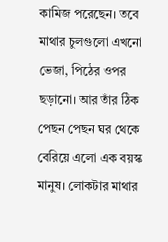কামিজ পরেছেন। তবে মাথার চুলগুলো এখনো ভেজা, পিঠের ওপর ছড়ানো। আর তাঁর ঠিক পেছন পেছন ঘর থেকে বেরিয়ে এলো এক বয়স্ক মানুষ। লোকটার মাথার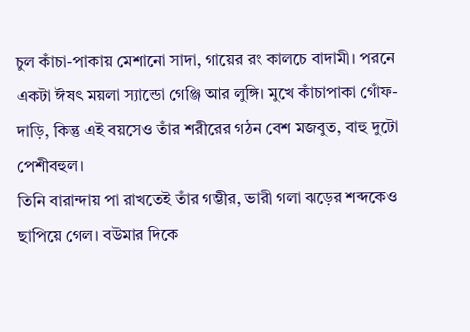চুল কাঁচা-পাকায় মেশানো সাদা, গায়ের রং কালচে বাদামী। পরনে একটা ঈষৎ ময়লা স্যান্ডো গেঞ্জি আর লুঙ্গি। মুখে কাঁচাপাকা গোঁফ-দাড়ি, কিন্তু এই বয়সেও তাঁর শরীরের গঠন বেশ মজবুত, বাহু দুটো পেশীবহুল।
তিনি বারান্দায় পা রাখতেই তাঁর গম্ভীর, ভারী গলা ঝড়ের শব্দকেও ছাপিয়ে গেল। বউমার দিকে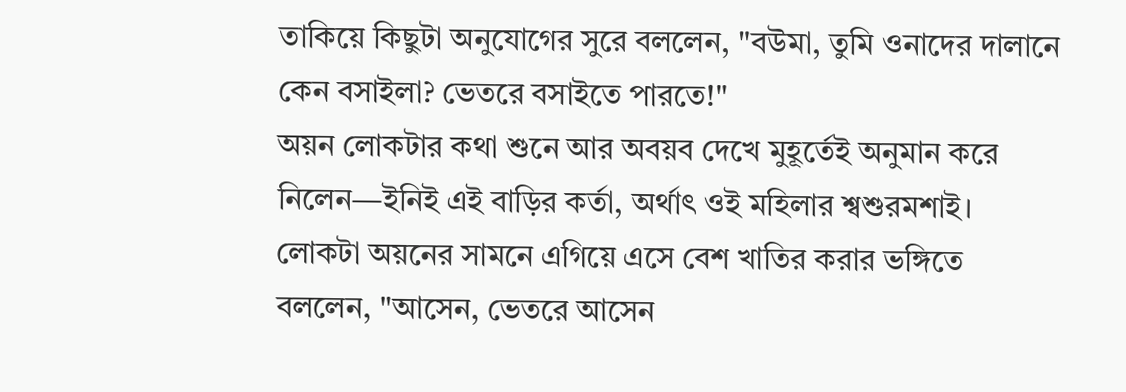তাকিয়ে কিছুটা অনুযোগের সুরে বললেন, "বউমা, তুমি ওনাদের দালানে কেন বসাইলা? ভেতরে বসাইতে পারতে!"
অয়ন লোকটার কথা শুনে আর অবয়ব দেখে মুহূর্তেই অনুমান করে নিলেন—ইনিই এই বাড়ির কর্তা, অর্থাৎ ওই মহিলার শ্বশুরমশাই।
লোকটা অয়নের সামনে এগিয়ে এসে বেশ খাতির করার ভঙ্গিতে বললেন, "আসেন, ভেতরে আসেন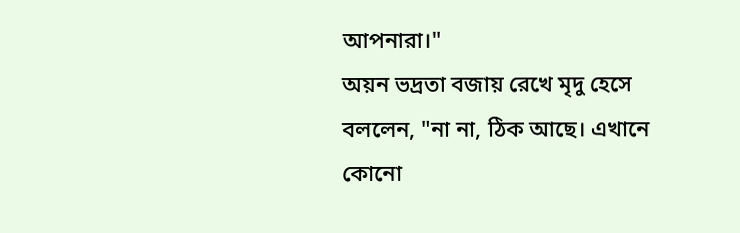আপনারা।"
অয়ন ভদ্রতা বজায় রেখে মৃদু হেসে বললেন, "না না, ঠিক আছে। এখানে কোনো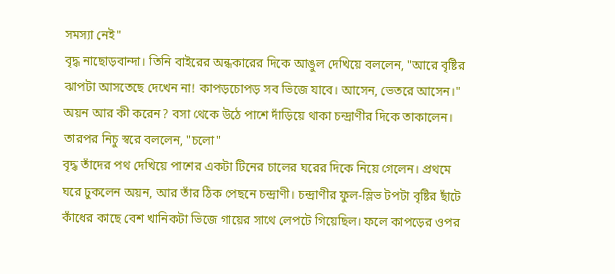সমস্যা নেই"
বৃদ্ধ নাছোড়বান্দা। তিনি বাইরের অন্ধকারের দিকে আঙুল দেখিয়ে বললেন, "আরে বৃষ্টির ঝাপটা আসতেছে দেখেন না! কাপড়চোপড় সব ভিজে যাবে। আসেন, ভেতরে আসেন।"
অয়ন আর কী করেন? বসা থেকে উঠে পাশে দাঁড়িয়ে থাকা চন্দ্রাণীর দিকে তাকালেন। তারপর নিচু স্বরে বললেন, "চলো"
বৃদ্ধ তাঁদের পথ দেখিয়ে পাশের একটা টিনের চালের ঘরের দিকে নিয়ে গেলেন। প্রথমে ঘরে ঢুকলেন অয়ন, আর তাঁর ঠিক পেছনে চন্দ্রাণী। চন্দ্রাণীর ফুল-স্লিভ টপটা বৃষ্টির ছাঁটে কাঁধের কাছে বেশ খানিকটা ভিজে গায়ের সাথে লেপটে গিয়েছিল। ফলে কাপড়ের ওপর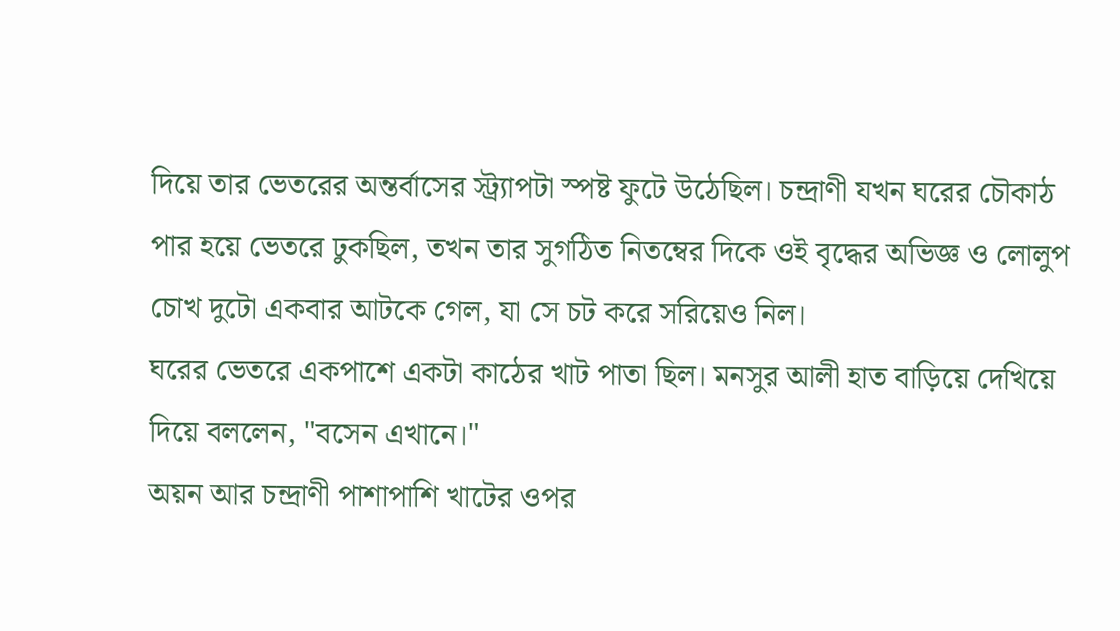দিয়ে তার ভেতরের অন্তর্বাসের স্ট্র্যাপটা স্পষ্ট ফুটে উঠেছিল। চন্দ্রাণী যখন ঘরের চৌকাঠ পার হয়ে ভেতরে ঢুকছিল, তখন তার সুগঠিত নিতম্বের দিকে ওই বৃদ্ধের অভিজ্ঞ ও লোলুপ চোখ দুটো একবার আটকে গেল, যা সে চট করে সরিয়েও নিল।
ঘরের ভেতরে একপাশে একটা কাঠের খাট পাতা ছিল। মনসুর আলী হাত বাড়িয়ে দেখিয়ে দিয়ে বললেন, "বসেন এখানে।"
অয়ন আর চন্দ্রাণী পাশাপাশি খাটের ওপর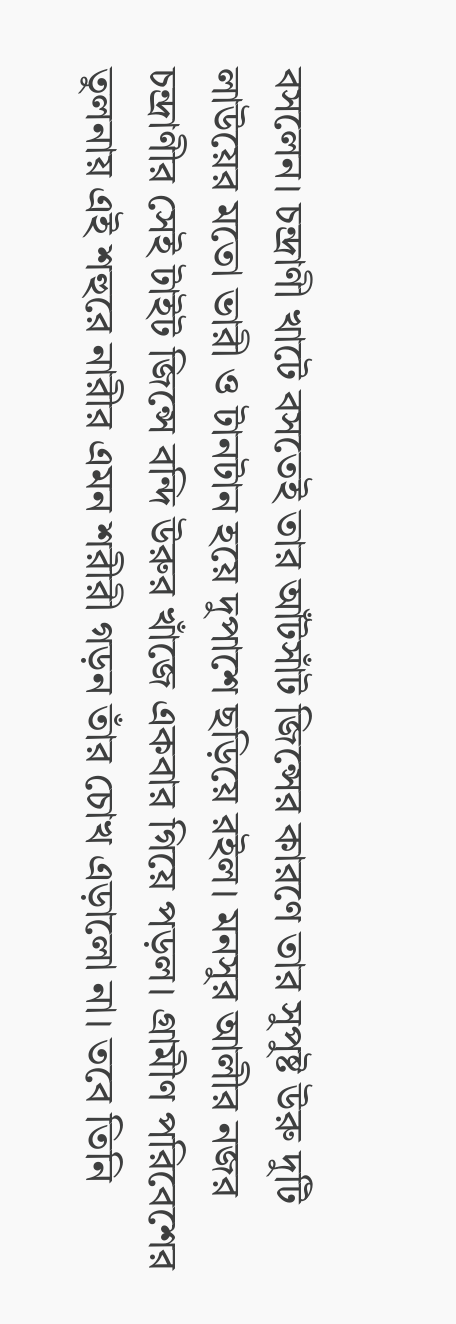বসলেন। চন্দ্রাণী খাটে বসতেই তার আঁটসাঁট জিন্সের কারণে তার সুপুষ্ট উরু দুটি লাউয়ের মতো ভারী ও টানটান হয়ে দুপাশে ছড়িয়ে রইল। মনসুর আলীর নজর চন্দ্রাণীর সেই টাইট জিন্সে বন্দি উরুর খাঁজে একবার গিয়ে পড়ল। গ্রামীণ পরিবেশের তুলনায় এই শহুরে নারীর এমন শরীরী গড়ন তাঁর চোখ এড়ালো না। তবে তিনি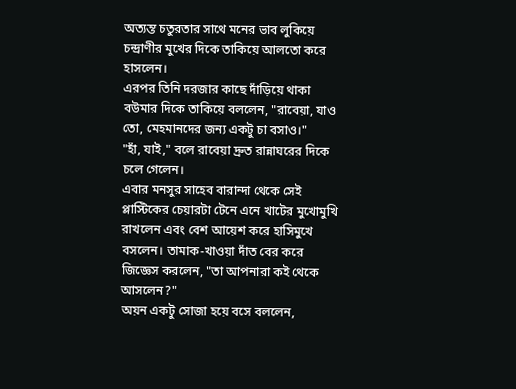অত্যন্ত চতুরতার সাথে মনের ভাব লুকিয়ে চন্দ্রাণীর মুখের দিকে তাকিয়ে আলতো করে হাসলেন।
এরপর তিনি দরজার কাছে দাঁড়িয়ে থাকা বউমার দিকে তাকিয়ে বললেন, "রাবেয়া, যাও তো, মেহমানদের জন্য একটু চা বসাও।"
"হাঁ, যাই," বলে রাবেয়া দ্রুত রান্নাঘরের দিকে চলে গেলেন।
এবার মনসুর সাহেব বারান্দা থেকে সেই প্লাস্টিকের চেয়ারটা টেনে এনে খাটের মুখোমুখি রাখলেন এবং বেশ আয়েশ করে হাসিমুখে বসলেন। তামাক-খাওয়া দাঁত বের করে জিজ্ঞেস করলেন, "তা আপনারা কই থেকে আসলেন?"
অয়ন একটু সোজা হয়ে বসে বললেন,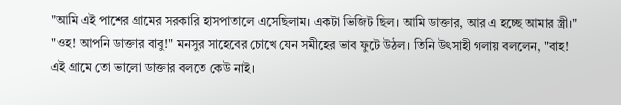"আমি এই পাশের গ্রামের সরকারি হাসপাতালে এসেছিলাম। একটা ভিজিট ছিল। আমি ডাক্তার, আর এ হচ্ছে আমার স্ত্রী।"
"ওহ! আপনি ডাক্তার বাবু!" মনসুর সাহেবের চোখে যেন সমীহের ভাব ফুটে উঠল। তিনি উৎসাহী গলায় বললেন, "বাহ! এই গ্রামে তো ভালো ডাক্তার বলতে কেউ নাই।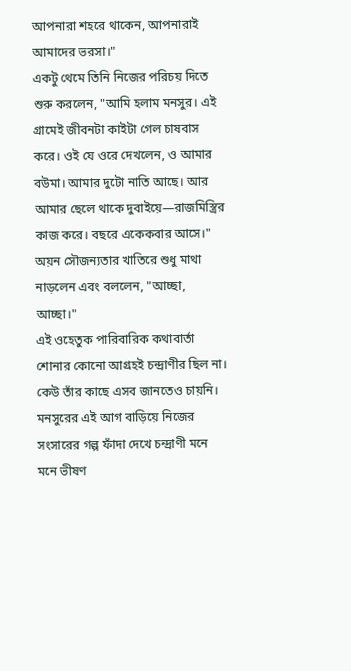আপনারা শহরে থাকেন, আপনারাই আমাদের ভরসা।"
একটু থেমে তিনি নিজের পরিচয় দিতে শুরু করলেন, "আমি হলাম মনসুর। এই গ্রামেই জীবনটা কাইটা গেল চাষবাস করে। ওই যে ওরে দেখলেন, ও আমার বউমা। আমার দুটো নাতি আছে। আর আমার ছেলে থাকে দুবাইয়ে—রাজমিস্ত্রির কাজ করে। বছরে একেকবার আসে।"
অয়ন সৌজন্যতার খাতিরে শুধু মাথা নাড়লেন এবং বললেন, "আচ্ছা, আচ্ছা।"
এই ওহেতুক পারিবারিক কথাবার্তা শোনার কোনো আগ্রহই চন্দ্রাণীর ছিল না। কেউ তাঁর কাছে এসব জানতেও চায়নি। মনসুরের এই আগ বাড়িয়ে নিজের সংসারের গল্প ফাঁদা দেখে চন্দ্রাণী মনে মনে ভীষণ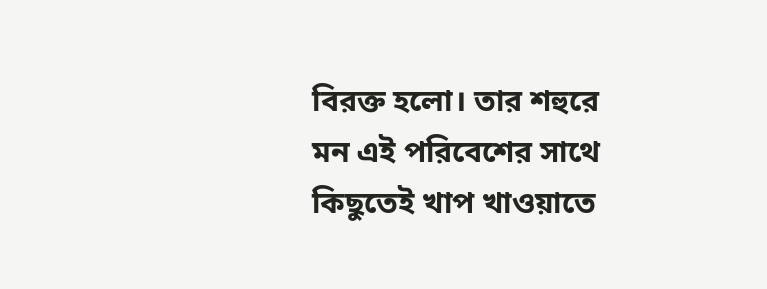বিরক্ত হলো। তার শহুরে মন এই পরিবেশের সাথে কিছুতেই খাপ খাওয়াতে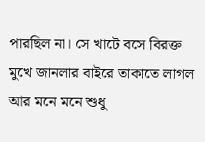পারছিল না। সে খাটে বসে বিরক্ত মুখে জানলার বাইরে তাকাতে লাগল আর মনে মনে শুধু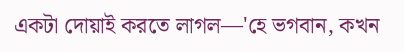একটা দোয়াই করতে লাগল—'হে ভগবান, কখন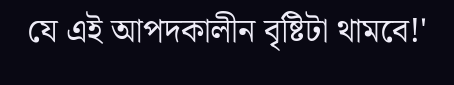যে এই আপদকালীন বৃষ্টিটা থামবে!'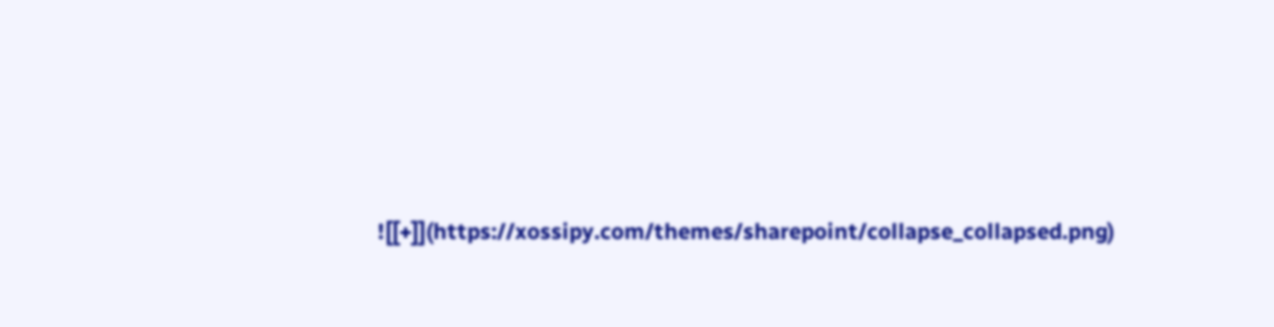![[+]](https://xossipy.com/themes/sharepoint/collapse_collapsed.png)